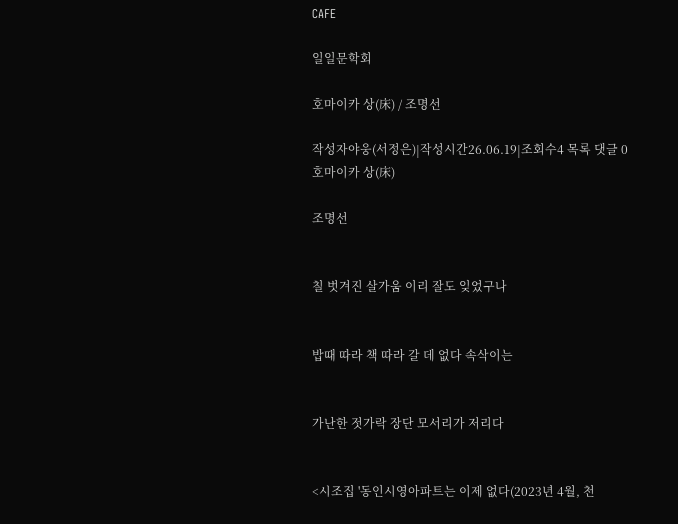CAFE

일일문학회

호마이카 상(床) / 조명선

작성자야웅(서정은)|작성시간26.06.19|조회수4 목록 댓글 0
호마이카 상(床)

조명선


칠 벗겨진 살가움 이리 잘도 잊었구나


밥때 따라 책 따라 갈 데 없다 속삭이는


가난한 젓가락 장단 모서리가 저리다


<시조집 '동인시영아파트는 이제 없다(2023년 4월, 천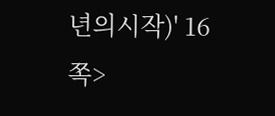년의시작)' 16쪽>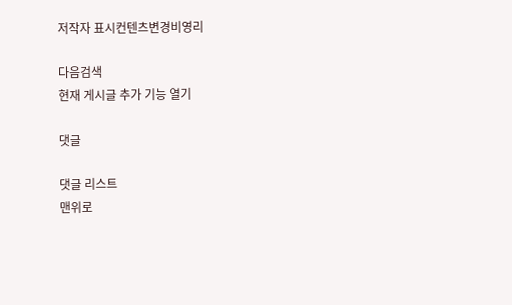저작자 표시컨텐츠변경비영리

다음검색
현재 게시글 추가 기능 열기

댓글

댓글 리스트
맨위로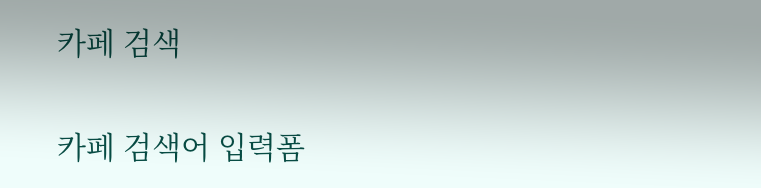카페 검색

카페 검색어 입력폼